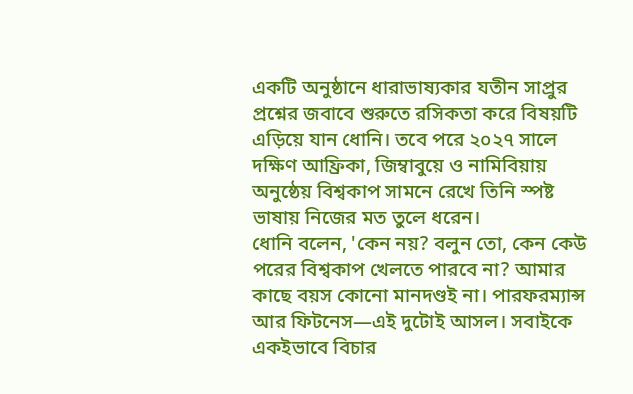একটি অনুষ্ঠানে ধারাভাষ্যকার যতীন সাপ্রুর প্রশ্নের জবাবে শুরুতে রসিকতা করে বিষয়টি এড়িয়ে যান ধোনি। তবে পরে ২০২৭ সালে দক্ষিণ আফ্রিকা, জিম্বাবুয়ে ও নামিবিয়ায় অনুষ্ঠেয় বিশ্বকাপ সামনে রেখে তিনি স্পষ্ট ভাষায় নিজের মত তুলে ধরেন।
ধোনি বলেন, 'কেন নয়? বলুন তো, কেন কেউ পরের বিশ্বকাপ খেলতে পারবে না? আমার কাছে বয়স কোনো মানদণ্ডই না। পারফরম্যান্স আর ফিটনেস—এই দুটোই আসল। সবাইকে একইভাবে বিচার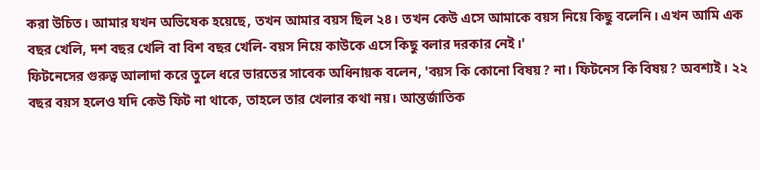করা উচিত। আমার যখন অভিষেক হয়েছে, তখন আমার বয়স ছিল ২৪। তখন কেউ এসে আমাকে বয়স নিয়ে কিছু বলেনি। এখন আমি এক বছর খেলি, দশ বছর খেলি বা বিশ বছর খেলি- বয়স নিয়ে কাউকে এসে কিছু বলার দরকার নেই।'
ফিটনেসের গুরুত্ব আলাদা করে তুলে ধরে ভারতের সাবেক অধিনায়ক বলেন, 'বয়স কি কোনো বিষয়? না। ফিটনেস কি বিষয়? অবশ্যই। ২২ বছর বয়স হলেও যদি কেউ ফিট না থাকে, তাহলে তার খেলার কথা নয়। আন্তর্জাতিক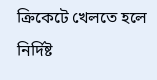ক্রিকেটে খেলতে হলে নির্দিষ্ট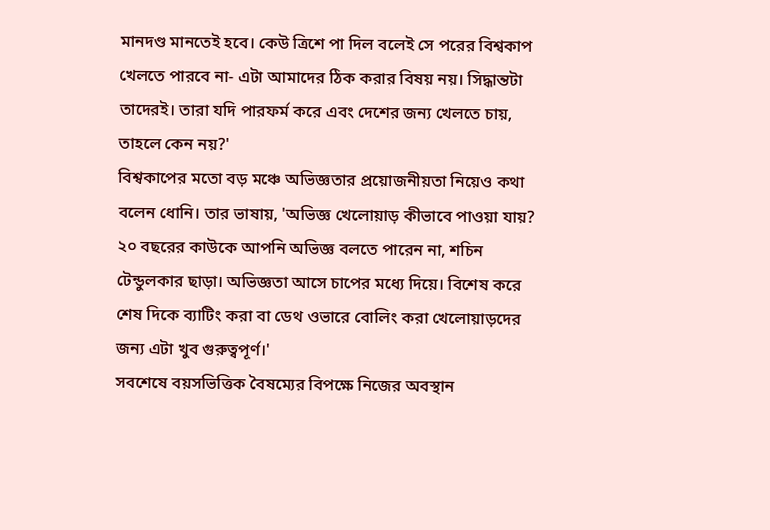মানদণ্ড মানতেই হবে। কেউ ত্রিশে পা দিল বলেই সে পরের বিশ্বকাপ খেলতে পারবে না- এটা আমাদের ঠিক করার বিষয় নয়। সিদ্ধান্তটা তাদেরই। তারা যদি পারফর্ম করে এবং দেশের জন্য খেলতে চায়, তাহলে কেন নয়?'
বিশ্বকাপের মতো বড় মঞ্চে অভিজ্ঞতার প্রয়োজনীয়তা নিয়েও কথা বলেন ধোনি। তার ভাষায়, 'অভিজ্ঞ খেলোয়াড় কীভাবে পাওয়া যায়? ২০ বছরের কাউকে আপনি অভিজ্ঞ বলতে পারেন না, শচিন টেন্ডুলকার ছাড়া। অভিজ্ঞতা আসে চাপের মধ্যে দিয়ে। বিশেষ করে শেষ দিকে ব্যাটিং করা বা ডেথ ওভারে বোলিং করা খেলোয়াড়দের জন্য এটা খুব গুরুত্বপূর্ণ।'
সবশেষে বয়সভিত্তিক বৈষম্যের বিপক্ষে নিজের অবস্থান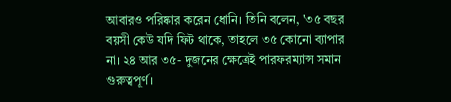আবারও পরিষ্কার করেন ধোনি। তিনি বলেন, '৩৫ বছর বয়সী কেউ যদি ফিট থাকে, তাহলে ৩৫ কোনো ব্যাপার না। ২৪ আর ৩৫- দুজনের ক্ষেত্রেই পারফরম্যান্স সমান গুরুত্বপূর্ণ।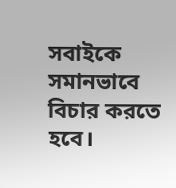সবাইকে সমানভাবে বিচার করতে হবে।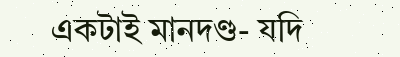একটাই মানদণ্ড- যদি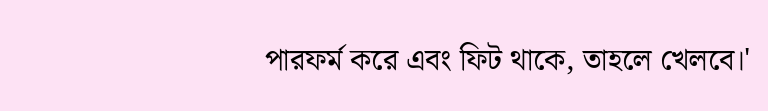পারফর্ম করে এবং ফিট থাকে, তাহলে খেলবে।'